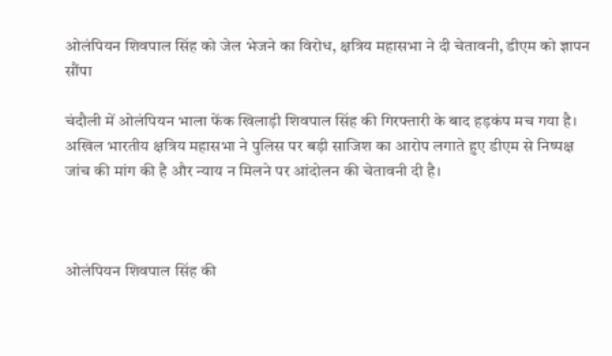ओलंपियन शिवपाल सिंह को जेल भेजने का विरोध, क्षत्रिय महासभा ने दी चेतावनी, डीएम को ज्ञापन सौंपा

चंदौली में ओलंपियन भाला फेंक खिलाड़ी शिवपाल सिंह की गिरफ्तारी के बाद हड़कंप मच गया है। अखिल भारतीय क्षत्रिय महासभा ने पुलिस पर बड़ी साजिश का आरोप लगाते हुए डीएम से निष्पक्ष जांच की मांग की है और न्याय न मिलने पर आंदोलन की चेतावनी दी है।



ओलंपियन शिवपाल सिंह की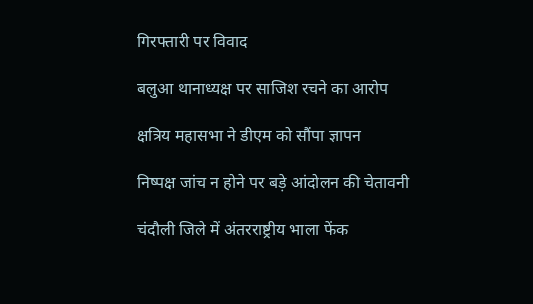गिरफ्तारी पर विवाद

बलुआ थानाध्यक्ष पर साजिश रचने का आरोप

क्षत्रिय महासभा ने डीएम को सौंपा ज्ञापन

निष्पक्ष जांच न होने पर बड़े आंदोलन की चेतावनी

चंदौली जिले में अंतरराष्ट्रीय भाला फेंक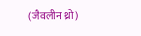(जैवलीन थ्रो)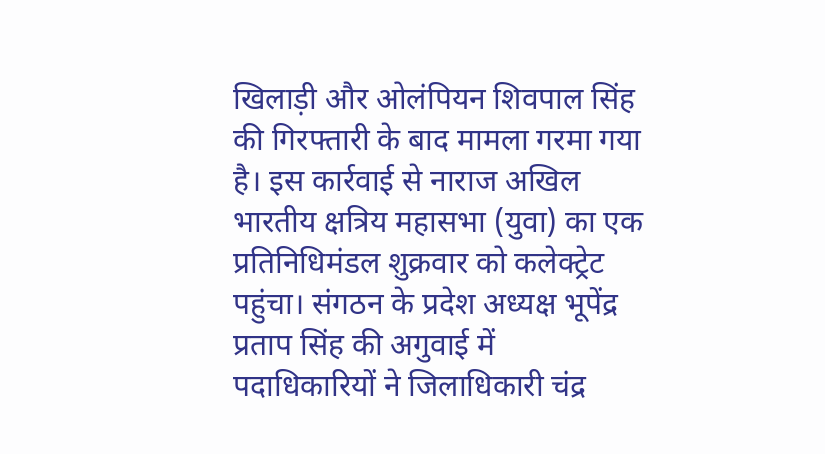खिलाड़ी और ओलंपियन शिवपाल सिंह की गिरफ्तारी के बाद मामला गरमा गया है। इस कार्रवाई से नाराज अखिल भारतीय क्षत्रिय महासभा (युवा) का एक प्रतिनिधिमंडल शुक्रवार को कलेक्ट्रेट पहुंचा। संगठन के प्रदेश अध्यक्ष भूपेंद्र प्रताप सिंह की अगुवाई में पदाधिकारियों ने जिलाधिकारी चंद्र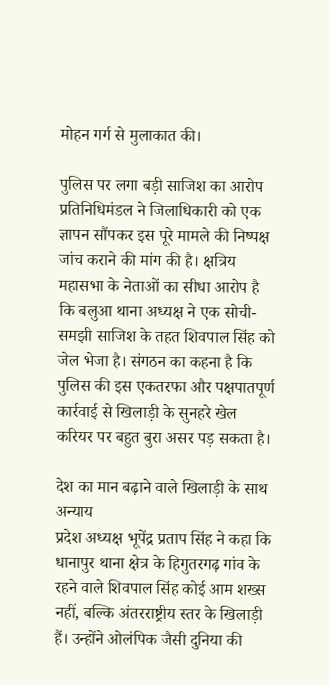मोहन गर्ग से मुलाकात की।

पुलिस पर लगा बड़ी साजिश का आरोप
प्रतिनिधिमंडल ने जिलाधिकारी को एक ज्ञापन सौंपकर इस पूरे मामले की निष्पक्ष जांच कराने की मांग की है। क्षत्रिय महासभा के नेताओं का सीधा आरोप है कि बलुआ थाना अध्यक्ष ने एक सोची-समझी साजिश के तहत शिवपाल सिंह को जेल भेजा है। संगठन का कहना है कि पुलिस की इस एकतरफा और पक्षपातपूर्ण कार्रवाई से खिलाड़ी के सुनहरे खेल करियर पर बहुत बुरा असर पड़ सकता है।

देश का मान बढ़ाने वाले खिलाड़ी के साथ अन्याय
प्रदेश अध्यक्ष भूपेंद्र प्रताप सिंह ने कहा कि धानापुर थाना क्षेत्र के हिगुतरगढ़ गांव के रहने वाले शिवपाल सिंह कोई आम शख्स नहीं, बल्कि अंतरराष्ट्रीय स्तर के खिलाड़ी हैं। उन्होंने ओलंपिक जैसी दुनिया की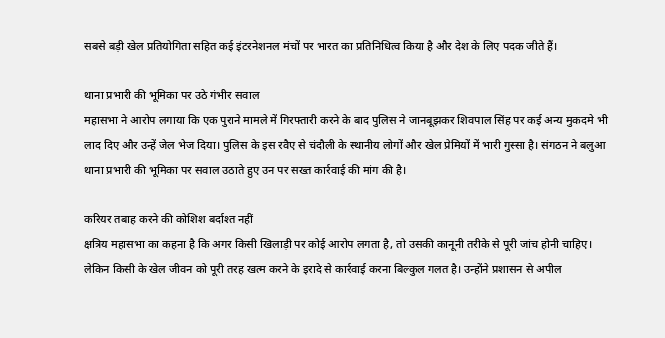सबसे बड़ी खेल प्रतियोगिता सहित कई इंटरनेशनल मंचों पर भारत का प्रतिनिधित्व किया है और देश के लिए पदक जीते हैं।

थाना प्रभारी की भूमिका पर उठे गंभीर सवाल
महासभा ने आरोप लगाया कि एक पुराने मामले में गिरफ्तारी करने के बाद पुलिस ने जानबूझकर शिवपाल सिंह पर कई अन्य मुकदमे भी लाद दिए और उन्हें जेल भेज दिया। पुलिस के इस रवैए से चंदौली के स्थानीय लोगों और खेल प्रेमियों में भारी गुस्सा है। संगठन ने बलुआ थाना प्रभारी की भूमिका पर सवाल उठाते हुए उन पर सख्त कार्रवाई की मांग की है।

करियर तबाह करने की कोशिश बर्दाश्त नहीं
क्षत्रिय महासभा का कहना है कि अगर किसी खिलाड़ी पर कोई आरोप लगता है, तो उसकी कानूनी तरीके से पूरी जांच होनी चाहिए। लेकिन किसी के खेल जीवन को पूरी तरह खत्म करने के इरादे से कार्रवाई करना बिल्कुल गलत है। उन्होंने प्रशासन से अपील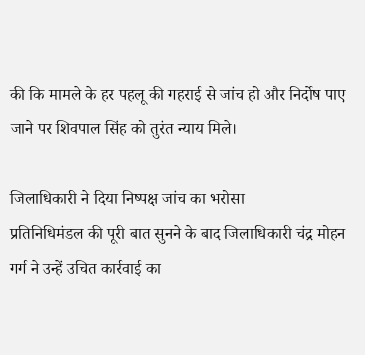की कि मामले के हर पहलू की गहराई से जांच हो और निर्दोष पाए जाने पर शिवपाल सिंह को तुरंत न्याय मिले।

जिलाधिकारी ने दिया निष्पक्ष जांच का भरोसा
प्रतिनिधिमंडल की पूरी बात सुनने के बाद जिलाधिकारी चंद्र मोहन गर्ग ने उन्हें उचित कार्रवाई का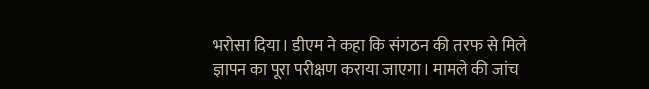भरोसा दिया। डीएम ने कहा कि संगठन की तरफ से मिले ज्ञापन का पूरा परीक्षण कराया जाएगा। मामले की जांच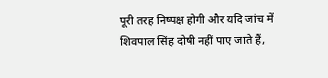पूरी तरह निष्पक्ष होगी और यदि जांच में शिवपाल सिंह दोषी नहीं पाए जाते हैं,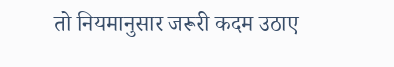तो नियमानुसार जरूरी कदम उठाए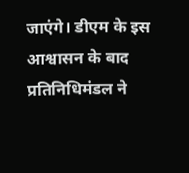जाएंगे। डीएम के इस आश्वासन के बाद प्रतिनिधिमंडल ने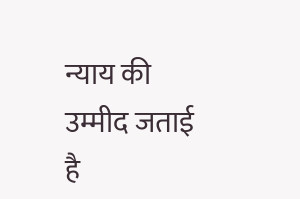न्याय की उम्मीद जताई है